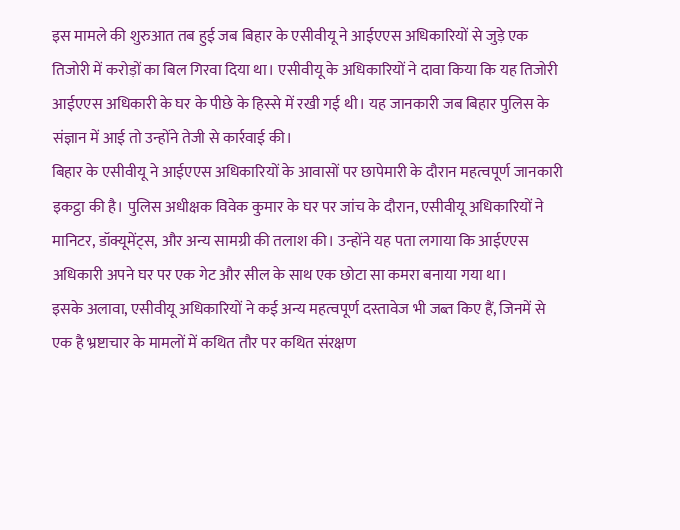इस मामले की शुरुआत तब हुई जब बिहार के एसीवीयू ने आईएएस अधिकारियों से जुड़े एक तिजोरी में करोड़ों का बिल गिरवा दिया था। एसीवीयू के अधिकारियों ने दावा किया कि यह तिजोरी आईएएस अधिकारी के घर के पीछे के हिस्से में रखी गई थी। यह जानकारी जब बिहार पुलिस के संज्ञान में आई तो उन्होंने तेजी से कार्रवाई की।
बिहार के एसीवीयू ने आईएएस अधिकारियों के आवासों पर छापेमारी के दौरान महत्वपूर्ण जानकारी इकट्ठा की है। पुलिस अधीक्षक विवेक कुमार के घर पर जांच के दौरान, एसीवीयू अधिकारियों ने मानिटर, डॉक्यूमेंट्स, और अन्य सामग्री की तलाश की। उन्होंने यह पता लगाया कि आईएएस अधिकारी अपने घर पर एक गेट और सील के साथ एक छोटा सा कमरा बनाया गया था।
इसके अलावा, एसीवीयू अधिकारियों ने कई अन्य महत्वपूर्ण दस्तावेज भी जब्त किए हैं, जिनमें से एक है भ्रष्टाचार के मामलों में कथित तौर पर कथित संरक्षण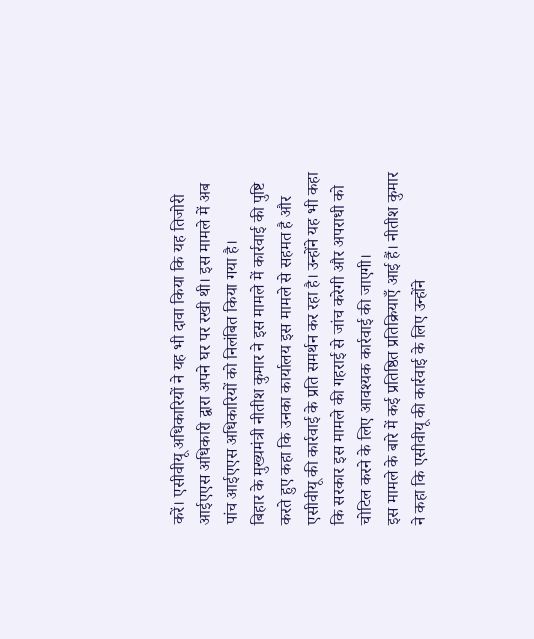करें। एसीवीयू अधिकारियों ने यह भी दावा किया कि यह तिजोरी आईएएस अधिकारी द्वारा अपने घर पर रखी थी। इस मामले में अब पांच आईएएस अधिकारियों को निलंबित किया गया है।
बिहार के मुख्यमंत्री नीतीश कुमार ने इस मामले में कार्रवाई की पुष्टि करते हुए कहा कि उनका कार्यालय इस मामले से सहमत है और एसीवीयू की कार्रवाई के प्रति समर्थन कर रहा है। उन्होंने यह भी कहा कि सरकार इस मामले की गहराई से जांच करेगी और अपराधी को चोटिल करने के लिए आवश्यक कार्रवाई की जाएगी।
इस मामले के बारे में कई प्रतिष्ठित प्रतिक्रियाएँ आई हैं। नीतीश कुमार ने कहा कि एसीवीयू की कार्रवाई के लिए उन्होंने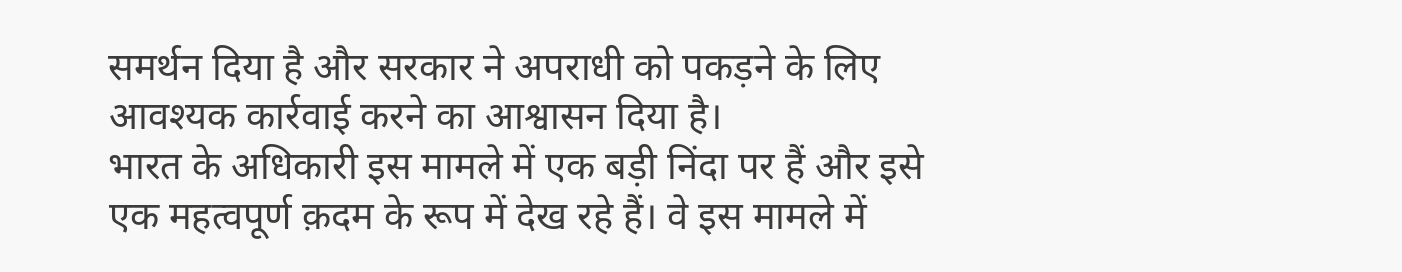समर्थन दिया है और सरकार ने अपराधी को पकड़ने के लिए आवश्यक कार्रवाई करने का आश्वासन दिया है।
भारत के अधिकारी इस मामले में एक बड़ी निंदा पर हैं और इसे एक महत्वपूर्ण क़दम के रूप में देख रहे हैं। वे इस मामले में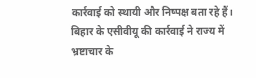कार्रवाई को स्थायी और निष्पक्ष बता रहे हैं।
बिहार के एसीवीयू की कार्रवाई ने राज्य में भ्रष्टाचार के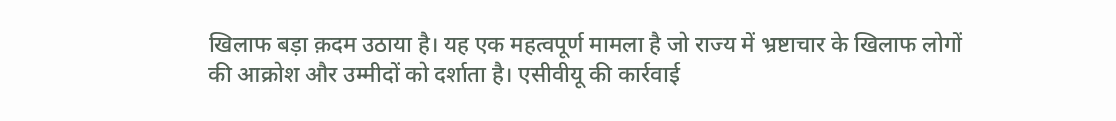खिलाफ बड़ा क़दम उठाया है। यह एक महत्वपूर्ण मामला है जो राज्य में भ्रष्टाचार के खिलाफ लोगों की आक्रोश और उम्मीदों को दर्शाता है। एसीवीयू की कार्रवाई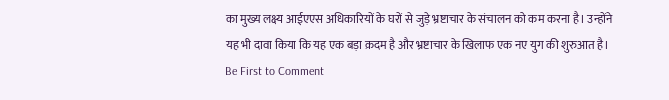का मुख्य लक्ष्य आईएएस अधिकारियों के घरों से जुड़े भ्रष्टाचार के संचालन को कम करना है। उन्होंने यह भी दावा किया कि यह एक बड़ा क़दम है और भ्रष्टाचार के खिलाफ एक नए युग की शुरुआत है।
Be First to Comment